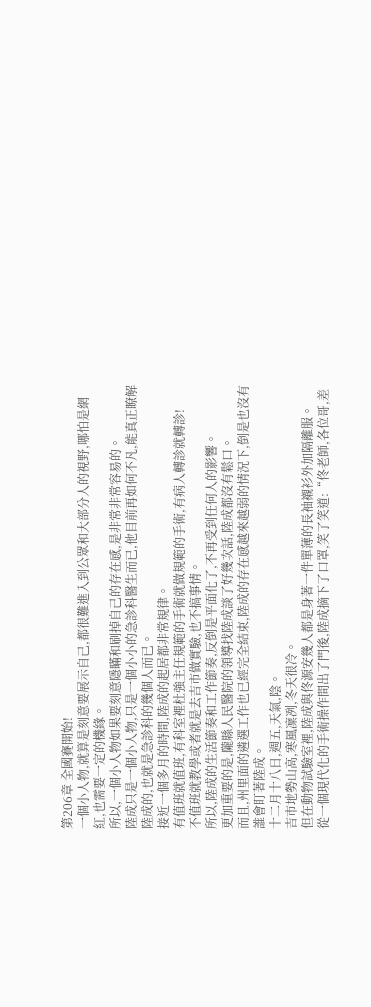第206章 全國賽開始!
一個小人物,就算是刻意要展示自己,都很難進入到公眾和大部分人的視野,哪怕是網紅,也需要一定的機緣。
所以,一個小人物如果要刻意隱瞞和刷掉自己的存在感,是非常非常容易的。
陸成只是一個小人物,只是一個小小的急診科醫生而已,他目前再如何不凡,能真正瞭解陸成的,也就是急診科的幾個人而已。
接近一個多月的時間,陸成的起居都非常規律。
有值班就值班,有科室裡杜強主任規範的手術就做規範的手術,有病人轉診就轉診!
不值班就教學或者就是去吉市做實驗,也不搞事情。
所以,陸成的生活節奏和工作節奏,反倒是平面化了,不再受到任何人的影響。
更加重要的是,隴縣人民醫院的領導找陸成談了好幾次話,陸成都沒有鬆口。
而且,州里面的遴選工作也已經完全結束,陸成的存在感越來越弱的情況下,倒是也沒有誰會盯著陸成。
十二月十八日,週五,天氣,陰。
吉市地勢山高,寒風凜冽,冬天很冷。
但在動物試驗室裡,陸成與佟源安幾人都是身著一件單薄的長袖襯衫外加隔離服。
從一個現代化的手術操作間出了門後,陸成摘下了口罩,笑了笑道:“佟老師,各位哥,差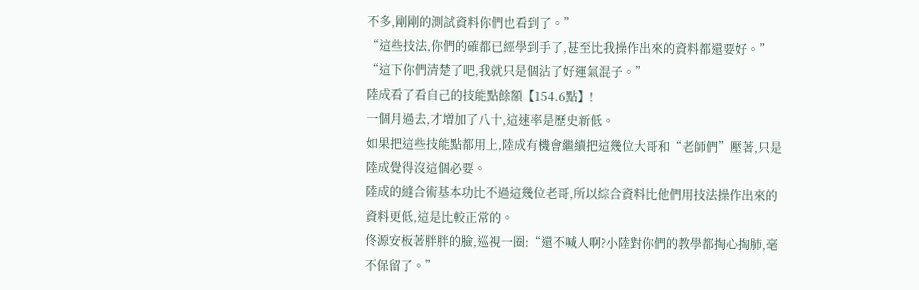不多,剛剛的測試資料你們也看到了。”
“這些技法,你們的確都已經學到手了,甚至比我操作出來的資料都還要好。”
“這下你們清楚了吧,我就只是個沾了好運氣混子。”
陸成看了看自己的技能點餘額【154.6點】!
一個月過去,才增加了八十,這速率是歷史新低。
如果把這些技能點都用上,陸成有機會繼續把這幾位大哥和“老師們”壓著,只是陸成覺得沒這個必要。
陸成的縫合術基本功比不過這幾位老哥,所以綜合資料比他們用技法操作出來的資料更低,這是比較正常的。
佟源安板著胖胖的臉,巡視一圈:“還不喊人啊?小陸對你們的教學都掏心掏肺,毫不保留了。”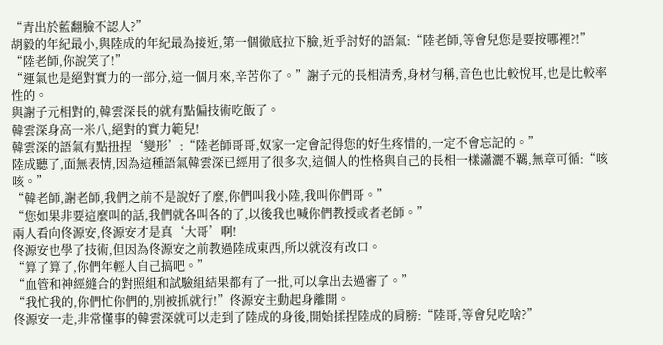“青出於藍翻臉不認人?”
胡毅的年紀最小,與陸成的年紀最為接近,第一個徹底拉下臉,近乎討好的語氣:“陸老師,等會兒您是要按哪裡?!”
“陸老師,你說笑了!”
“運氣也是絕對實力的一部分,這一個月來,辛苦你了。”謝子元的長相清秀,身材勻稱,音色也比較悅耳,也是比較率性的。
與謝子元相對的,韓雲深長的就有點偏技術吃飯了。
韓雲深身高一米八,絕對的實力範兒!
韓雲深的語氣有點扭捏‘變形’:“陸老師哥哥,奴家一定會記得您的好生疼惜的,一定不會忘記的。”
陸成聽了,面無表情,因為這種語氣韓雲深已經用了很多次,這個人的性格與自己的長相一樣瀟灑不羈,無章可循:“咳咳。”
“韓老師,謝老師,我們之前不是說好了麼,你們叫我小陸,我叫你們哥。”
“您如果非要這麼叫的話,我們就各叫各的了,以後我也喊你們教授或者老師。”
兩人看向佟源安,佟源安才是真‘大哥’啊!
佟源安也學了技術,但因為佟源安之前教過陸成東西,所以就沒有改口。
“算了算了,你們年輕人自己搞吧。”
“血管和神經縫合的對照組和試驗組結果都有了一批,可以拿出去過審了。”
“我忙我的,你們忙你們的,別被抓就行!”佟源安主動起身離開。
佟源安一走,非常懂事的韓雲深就可以走到了陸成的身後,開始揉捏陸成的肩膀:“陸哥,等會兒吃啥?”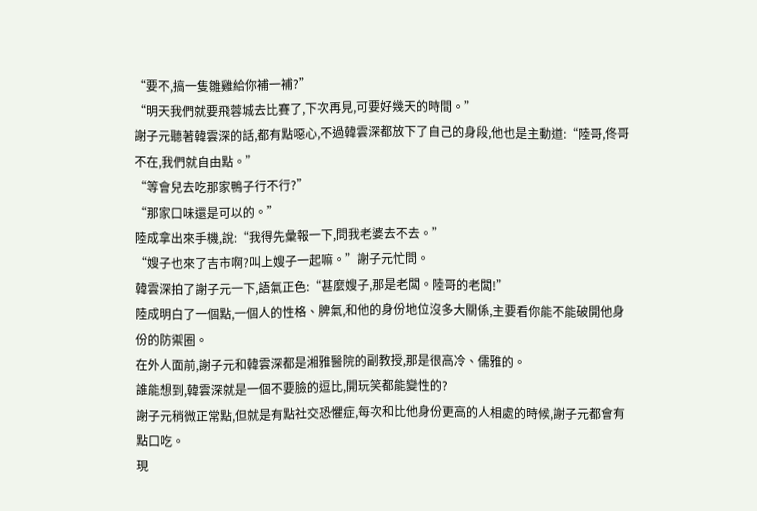“要不,搞一隻雛雞給你補一補?”
“明天我們就要飛蓉城去比賽了,下次再見,可要好幾天的時間。”
謝子元聽著韓雲深的話,都有點噁心,不過韓雲深都放下了自己的身段,他也是主動道:“陸哥,佟哥不在,我們就自由點。”
“等會兒去吃那家鴨子行不行?”
“那家口味還是可以的。”
陸成拿出來手機,說:“我得先彙報一下,問我老婆去不去。”
“嫂子也來了吉市啊?叫上嫂子一起嘛。”謝子元忙問。
韓雲深拍了謝子元一下,語氣正色:“甚麼嫂子,那是老闆。陸哥的老闆!”
陸成明白了一個點,一個人的性格、脾氣,和他的身份地位沒多大關係,主要看你能不能破開他身份的防禦圈。
在外人面前,謝子元和韓雲深都是湘雅醫院的副教授,那是很高冷、儒雅的。
誰能想到,韓雲深就是一個不要臉的逗比,開玩笑都能變性的?
謝子元稍微正常點,但就是有點社交恐懼症,每次和比他身份更高的人相處的時候,謝子元都會有點口吃。
現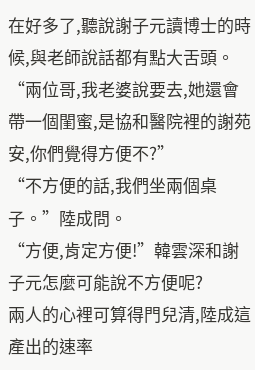在好多了,聽說謝子元讀博士的時候,與老師說話都有點大舌頭。
“兩位哥,我老婆說要去,她還會帶一個閨蜜,是協和醫院裡的謝苑安,你們覺得方便不?”
“不方便的話,我們坐兩個桌子。”陸成問。
“方便,肯定方便!”韓雲深和謝子元怎麼可能說不方便呢?
兩人的心裡可算得門兒清,陸成這產出的速率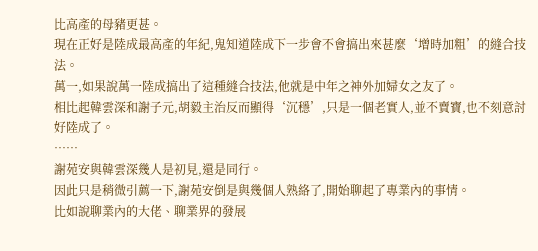比高產的母豬更甚。
現在正好是陸成最高產的年紀,鬼知道陸成下一步會不會搞出來甚麼‘增時加粗’的縫合技法。
萬一,如果說萬一陸成搞出了這種縫合技法,他就是中年之神外加婦女之友了。
相比起韓雲深和謝子元,胡毅主治反而顯得‘沉穩’,只是一個老實人,並不賣寶,也不刻意討好陸成了。
……
謝苑安與韓雲深幾人是初見,還是同行。
因此只是稍微引薦一下,謝苑安倒是與幾個人熟絡了,開始聊起了專業內的事情。
比如說聊業內的大佬、聊業界的發展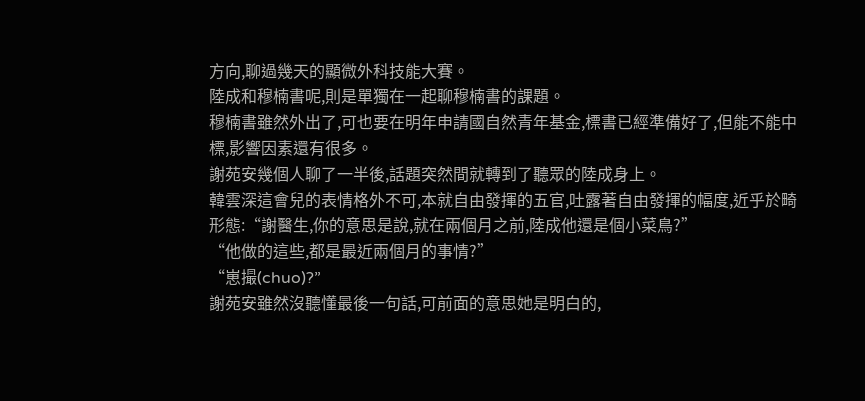方向,聊過幾天的顯微外科技能大賽。
陸成和穆楠書呢,則是單獨在一起聊穆楠書的課題。
穆楠書雖然外出了,可也要在明年申請國自然青年基金,標書已經準備好了,但能不能中標,影響因素還有很多。
謝苑安幾個人聊了一半後,話題突然間就轉到了聽眾的陸成身上。
韓雲深這會兒的表情格外不可,本就自由發揮的五官,吐露著自由發揮的幅度,近乎於畸形態:“謝醫生,你的意思是說,就在兩個月之前,陸成他還是個小菜鳥?”
“他做的這些,都是最近兩個月的事情?”
“崽撮(chuo)?”
謝苑安雖然沒聽懂最後一句話,可前面的意思她是明白的,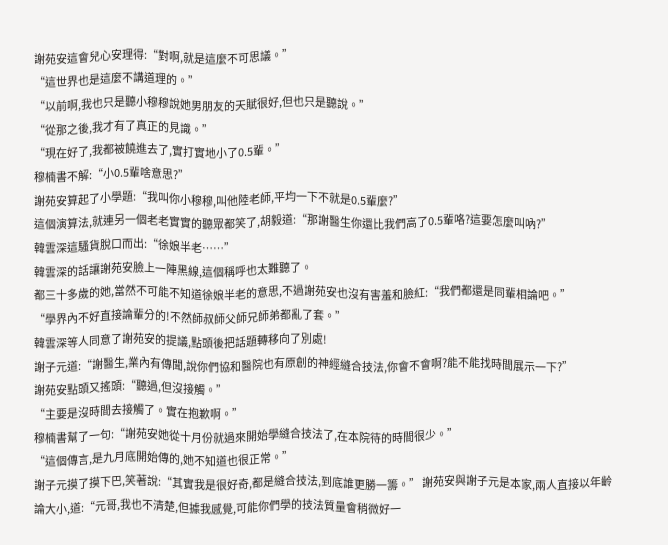謝苑安這會兒心安理得:“對啊,就是這麼不可思議。”
“這世界也是這麼不講道理的。”
“以前啊,我也只是聽小穆穆說她男朋友的天賦很好,但也只是聽說。”
“從那之後,我才有了真正的見識。”
“現在好了,我都被饒進去了,實打實地小了0.5輩。”
穆楠書不解:“小0.5輩啥意思?”
謝苑安算起了小學題:“我叫你小穆穆,叫他陸老師,平均一下不就是0.5輩麼?”
這個演算法,就連另一個老老實實的聽眾都笑了,胡毅道:“那謝醫生你還比我們高了0.5輩咯?這要怎麼叫吶?”
韓雲深這騷貨脫口而出:“徐娘半老……”
韓雲深的話讓謝苑安臉上一陣黑線,這個稱呼也太難聽了。
都三十多歲的她,當然不可能不知道徐娘半老的意思,不過謝苑安也沒有害羞和臉紅:“我們都還是同輩相論吧。”
“學界內不好直接論輩分的!不然師叔師父師兄師弟都亂了套。”
韓雲深等人同意了謝苑安的提議,點頭後把話題轉移向了別處!
謝子元道:“謝醫生,業內有傳聞,說你們協和醫院也有原創的神經縫合技法,你會不會啊?能不能找時間展示一下?”
謝苑安點頭又搖頭:“聽過,但沒接觸。”
“主要是沒時間去接觸了。實在抱歉啊。”
穆楠書幫了一句:“謝苑安她從十月份就過來開始學縫合技法了,在本院待的時間很少。”
“這個傳言,是九月底開始傳的,她不知道也很正常。”
謝子元摸了摸下巴,笑著說:“其實我是很好奇,都是縫合技法,到底誰更勝一籌。” 謝苑安與謝子元是本家,兩人直接以年齡論大小,道:“元哥,我也不清楚,但據我感覺,可能你們學的技法質量會稍微好一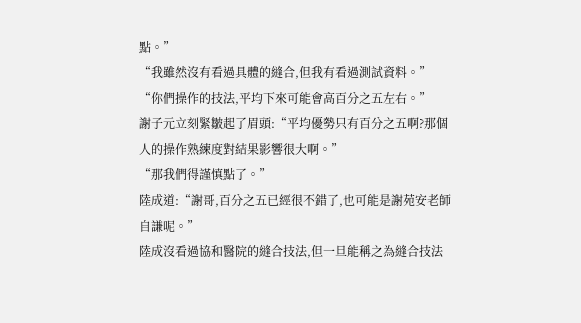點。”
“我雖然沒有看過具體的縫合,但我有看過測試資料。”
“你們操作的技法,平均下來可能會高百分之五左右。”
謝子元立刻緊皺起了眉頭:“平均優勢只有百分之五啊?那個人的操作熟練度對結果影響很大啊。”
“那我們得謹慎點了。”
陸成道:“謝哥,百分之五已經很不錯了,也可能是謝苑安老師自謙呢。”
陸成沒看過協和醫院的縫合技法,但一旦能稱之為縫合技法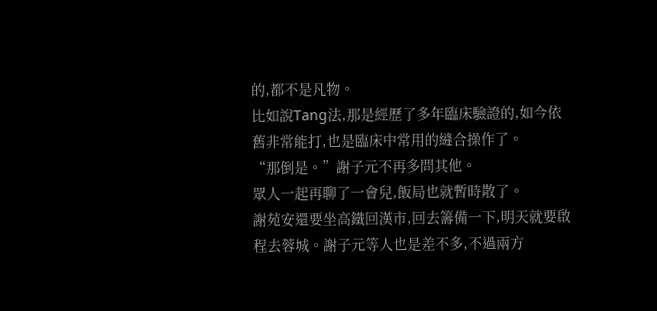的,都不是凡物。
比如說Tang法,那是經歷了多年臨床驗證的,如今依舊非常能打,也是臨床中常用的縫合操作了。
“那倒是。”謝子元不再多問其他。
眾人一起再聊了一會兒,飯局也就暫時散了。
謝苑安還要坐高鐵回漢市,回去籌備一下,明天就要啟程去蓉城。謝子元等人也是差不多,不過兩方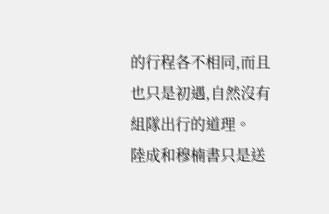的行程各不相同,而且也只是初遇,自然沒有組隊出行的道理。
陸成和穆楠書只是送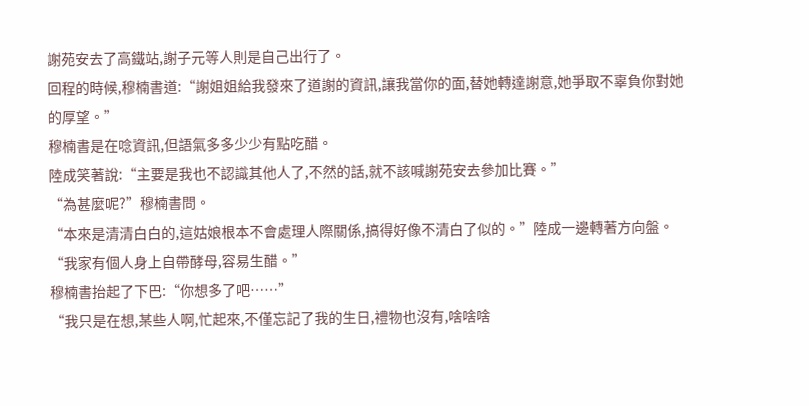謝苑安去了高鐵站,謝子元等人則是自己出行了。
回程的時候,穆楠書道:“謝姐姐給我發來了道謝的資訊,讓我當你的面,替她轉達謝意,她爭取不辜負你對她的厚望。”
穆楠書是在唸資訊,但語氣多多少少有點吃醋。
陸成笑著說:“主要是我也不認識其他人了,不然的話,就不該喊謝苑安去參加比賽。”
“為甚麼呢?”穆楠書問。
“本來是清清白白的,這姑娘根本不會處理人際關係,搞得好像不清白了似的。”陸成一邊轉著方向盤。
“我家有個人身上自帶酵母,容易生醋。”
穆楠書抬起了下巴:“你想多了吧……”
“我只是在想,某些人啊,忙起來,不僅忘記了我的生日,禮物也沒有,啥啥啥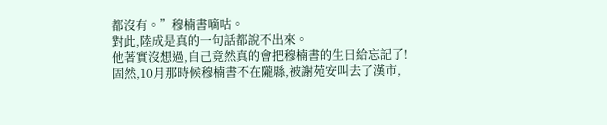都沒有。”穆楠書嘀咕。
對此,陸成是真的一句話都說不出來。
他著實沒想過,自己竟然真的會把穆楠書的生日給忘記了!
固然,10月那時候穆楠書不在隴縣,被謝苑安叫去了漢市,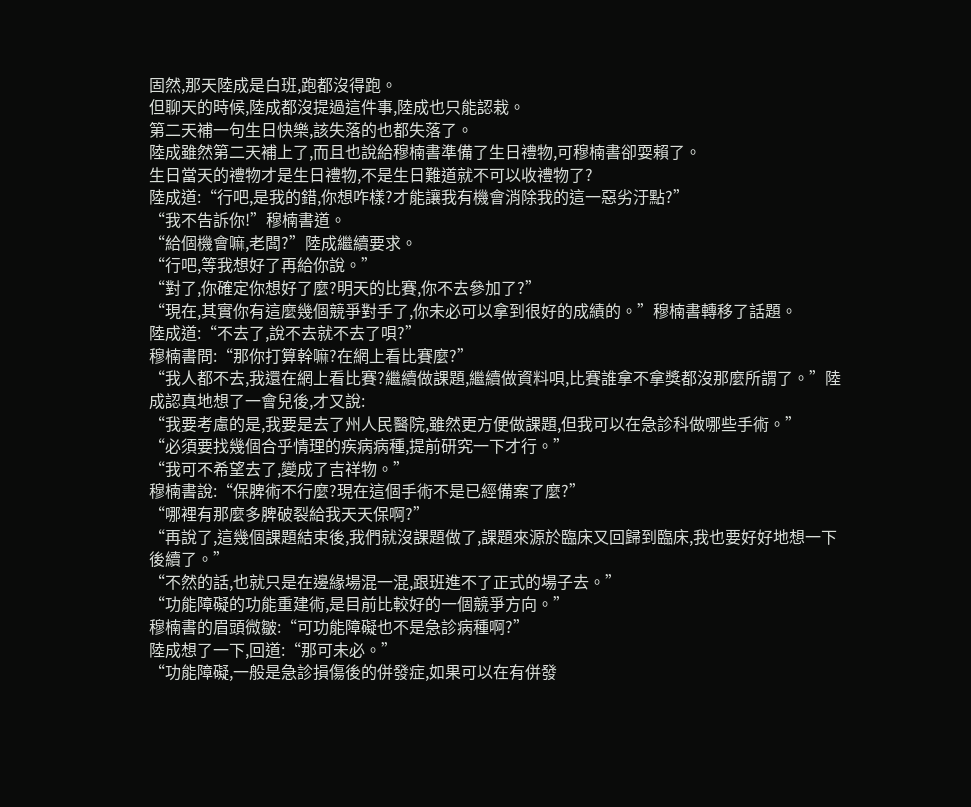固然,那天陸成是白班,跑都沒得跑。
但聊天的時候,陸成都沒提過這件事,陸成也只能認栽。
第二天補一句生日快樂,該失落的也都失落了。
陸成雖然第二天補上了,而且也說給穆楠書準備了生日禮物,可穆楠書卻耍賴了。
生日當天的禮物才是生日禮物,不是生日難道就不可以收禮物了?
陸成道:“行吧,是我的錯,你想咋樣?才能讓我有機會消除我的這一惡劣汙點?”
“我不告訴你!”穆楠書道。
“給個機會嘛,老闆?”陸成繼續要求。
“行吧,等我想好了再給你說。”
“對了,你確定你想好了麼?明天的比賽,你不去參加了?”
“現在,其實你有這麼幾個競爭對手了,你未必可以拿到很好的成績的。”穆楠書轉移了話題。
陸成道:“不去了,說不去就不去了唄?”
穆楠書問:“那你打算幹嘛?在網上看比賽麼?”
“我人都不去,我還在網上看比賽?繼續做課題,繼續做資料唄,比賽誰拿不拿獎都沒那麼所謂了。”陸成認真地想了一會兒後,才又說:
“我要考慮的是,我要是去了州人民醫院,雖然更方便做課題,但我可以在急診科做哪些手術。”
“必須要找幾個合乎情理的疾病病種,提前研究一下才行。”
“我可不希望去了,變成了吉祥物。”
穆楠書說:“保脾術不行麼?現在這個手術不是已經備案了麼?”
“哪裡有那麼多脾破裂給我天天保啊?”
“再說了,這幾個課題結束後,我們就沒課題做了,課題來源於臨床又回歸到臨床,我也要好好地想一下後續了。”
“不然的話,也就只是在邊緣場混一混,跟班進不了正式的場子去。”
“功能障礙的功能重建術,是目前比較好的一個競爭方向。”
穆楠書的眉頭微皺:“可功能障礙也不是急診病種啊?”
陸成想了一下,回道:“那可未必。”
“功能障礙,一般是急診損傷後的併發症,如果可以在有併發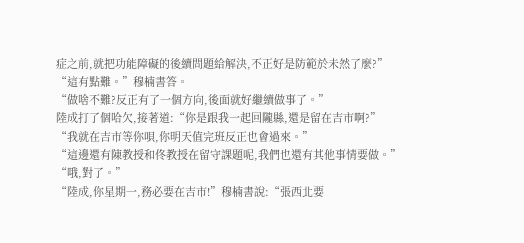症之前,就把功能障礙的後續問題給解決,不正好是防範於未然了麼?”
“這有點難。”穆楠書答。
“做啥不難?反正有了一個方向,後面就好繼續做事了。”
陸成打了個哈欠,接著道:“你是跟我一起回隴縣,還是留在吉市啊?”
“我就在吉市等你唄,你明天值完班反正也會過來。”
“這邊還有陳教授和佟教授在留守課題呢,我們也還有其他事情要做。”
“哦,對了。”
“陸成,你星期一,務必要在吉市!”穆楠書說:“張西北要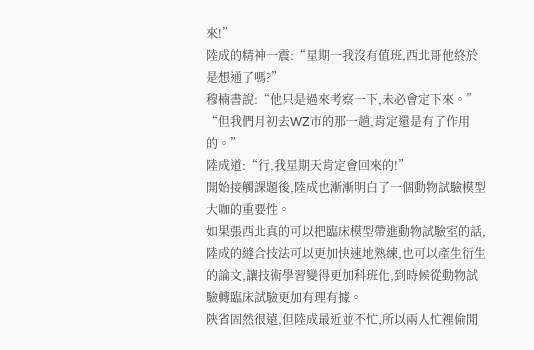來!”
陸成的精神一震:“星期一我沒有值班,西北哥他終於是想通了嗎?”
穆楠書說:“他只是過來考察一下,未必會定下來。”
“但我們月初去WZ市的那一趟,肯定還是有了作用的。”
陸成道:“行,我星期天肯定會回來的!”
開始接觸課題後,陸成也漸漸明白了一個動物試驗模型大咖的重要性。
如果張西北真的可以把臨床模型帶進動物試驗室的話,陸成的縫合技法可以更加快速地熟練,也可以產生衍生的論文,讓技術學習變得更加科班化,到時候從動物試驗轉臨床試驗更加有理有據。
陝省固然很遠,但陸成最近並不忙,所以兩人忙裡偷閒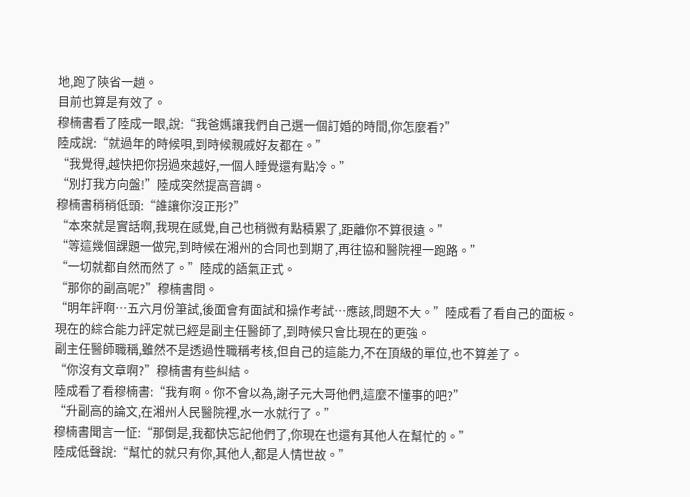地,跑了陝省一趟。
目前也算是有效了。
穆楠書看了陸成一眼,說:“我爸媽讓我們自己選一個訂婚的時間,你怎麼看?”
陸成說:“就過年的時候唄,到時候親戚好友都在。”
“我覺得,越快把你拐過來越好,一個人睡覺還有點冷。”
“別打我方向盤!”陸成突然提高音調。
穆楠書稍稍低頭:“誰讓你沒正形?”
“本來就是實話啊,我現在感覺,自己也稍微有點積累了,距離你不算很遠。”
“等這幾個課題一做完,到時候在湘州的合同也到期了,再往協和醫院裡一跑路。”
“一切就都自然而然了。”陸成的語氣正式。
“那你的副高呢?”穆楠書問。
“明年評啊…五六月份筆試,後面會有面試和操作考試…應該,問題不大。”陸成看了看自己的面板。
現在的綜合能力評定就已經是副主任醫師了,到時候只會比現在的更強。
副主任醫師職稱,雖然不是透過性職稱考核,但自己的這能力,不在頂級的單位,也不算差了。
“你沒有文章啊?”穆楠書有些糾結。
陸成看了看穆楠書:“我有啊。你不會以為,謝子元大哥他們,這麼不懂事的吧?”
“升副高的論文,在湘州人民醫院裡,水一水就行了。”
穆楠書聞言一怔:“那倒是,我都快忘記他們了,你現在也還有其他人在幫忙的。”
陸成低聲說:“幫忙的就只有你,其他人,都是人情世故。”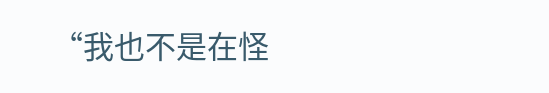“我也不是在怪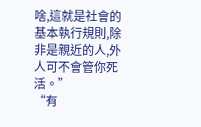啥,這就是社會的基本執行規則,除非是親近的人,外人可不會管你死活。”
“有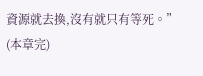資源就去換,沒有就只有等死。”
(本章完)